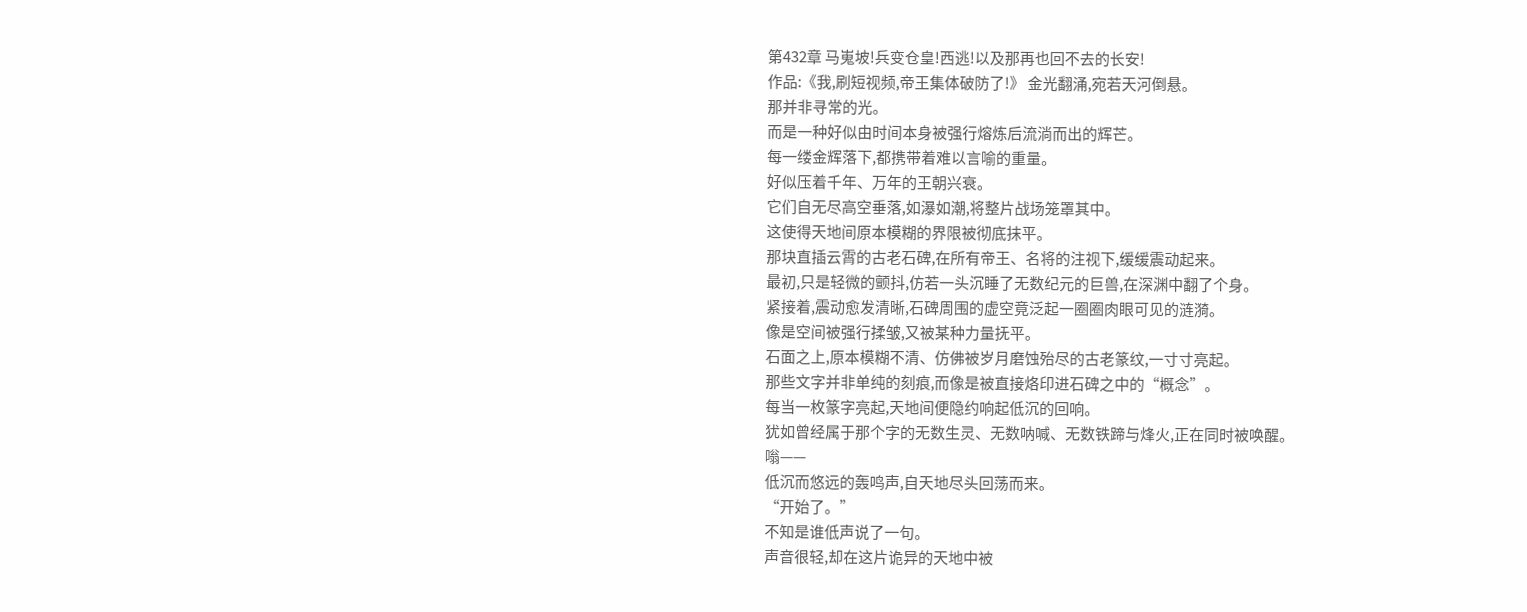第432章 马嵬坡!兵变仓皇!西逃!以及那再也回不去的长安!
作品:《我,刷短视频,帝王集体破防了!》 金光翻涌,宛若天河倒悬。
那并非寻常的光。
而是一种好似由时间本身被强行熔炼后流淌而出的辉芒。
每一缕金辉落下,都携带着难以言喻的重量。
好似压着千年、万年的王朝兴衰。
它们自无尽高空垂落,如瀑如潮,将整片战场笼罩其中。
这使得天地间原本模糊的界限被彻底抹平。
那块直插云霄的古老石碑,在所有帝王、名将的注视下,缓缓震动起来。
最初,只是轻微的颤抖,仿若一头沉睡了无数纪元的巨兽,在深渊中翻了个身。
紧接着,震动愈发清晰,石碑周围的虚空竟泛起一圈圈肉眼可见的涟漪。
像是空间被强行揉皱,又被某种力量抚平。
石面之上,原本模糊不清、仿佛被岁月磨蚀殆尽的古老篆纹,一寸寸亮起。
那些文字并非单纯的刻痕,而像是被直接烙印进石碑之中的“概念”。
每当一枚篆字亮起,天地间便隐约响起低沉的回响。
犹如曾经属于那个字的无数生灵、无数呐喊、无数铁蹄与烽火,正在同时被唤醒。
嗡——
低沉而悠远的轰鸣声,自天地尽头回荡而来。
“开始了。”
不知是谁低声说了一句。
声音很轻,却在这片诡异的天地中被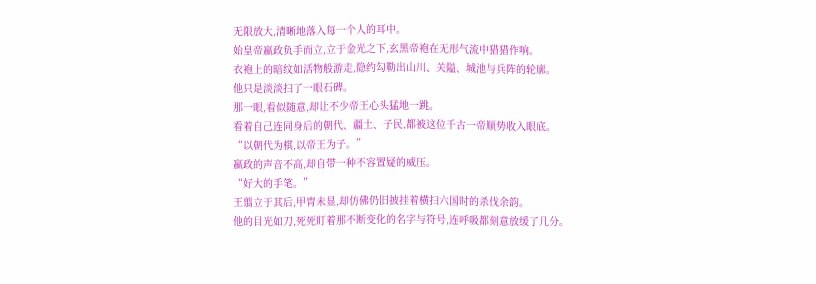无限放大,清晰地落入每一个人的耳中。
始皇帝嬴政负手而立,立于金光之下,玄黑帝袍在无形气流中猎猎作响。
衣袍上的暗纹如活物般游走,隐约勾勒出山川、关隘、城池与兵阵的轮廓。
他只是淡淡扫了一眼石碑。
那一眼,看似随意,却让不少帝王心头猛地一跳。
看着自己连同身后的朝代、疆土、子民,都被这位千古一帝顺势收入眼底。
“以朝代为棋,以帝王为子。”
嬴政的声音不高,却自带一种不容置疑的威压。
“好大的手笔。”
王翦立于其后,甲胄未显,却仿佛仍旧披挂着横扫六国时的杀伐余韵。
他的目光如刀,死死盯着那不断变化的名字与符号,连呼吸都刻意放缓了几分。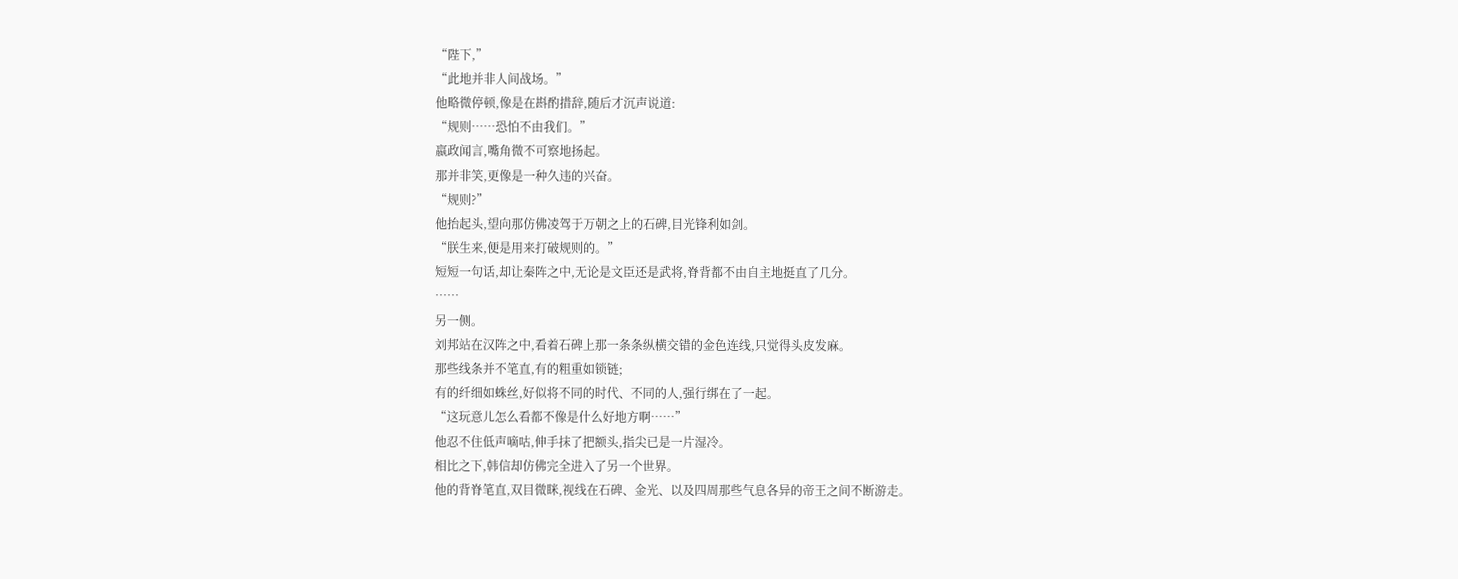“陛下,”
“此地并非人间战场。”
他略微停顿,像是在斟酌措辞,随后才沉声说道:
“规则……恐怕不由我们。”
嬴政闻言,嘴角微不可察地扬起。
那并非笑,更像是一种久违的兴奋。
“规则?”
他抬起头,望向那仿佛凌驾于万朝之上的石碑,目光锋利如剑。
“朕生来,便是用来打破规则的。”
短短一句话,却让秦阵之中,无论是文臣还是武将,脊背都不由自主地挺直了几分。
……
另一侧。
刘邦站在汉阵之中,看着石碑上那一条条纵横交错的金色连线,只觉得头皮发麻。
那些线条并不笔直,有的粗重如锁链;
有的纤细如蛛丝,好似将不同的时代、不同的人,强行绑在了一起。
“这玩意儿怎么看都不像是什么好地方啊……”
他忍不住低声嘀咕,伸手抹了把额头,指尖已是一片湿冷。
相比之下,韩信却仿佛完全进入了另一个世界。
他的背脊笔直,双目微眯,视线在石碑、金光、以及四周那些气息各异的帝王之间不断游走。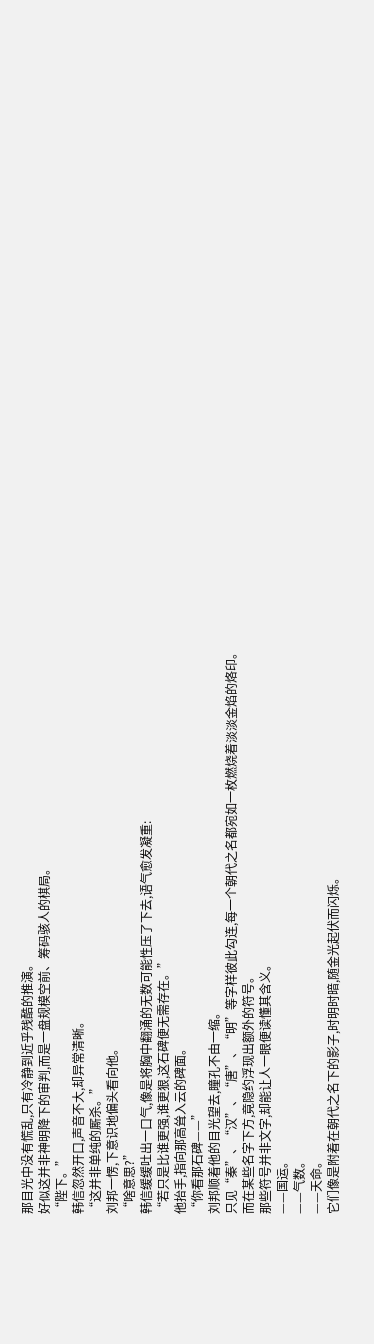那目光中没有慌乱,只有冷静到近乎残酷的推演。
好似这并非神明降下的审判,而是一盘规模空前、筹码骇人的棋局。
“陛下。”
韩信忽然开口,声音不大,却异常清晰。
“这并非单纯的厮杀。”
刘邦一愣,下意识地偏头看向他。
“啥意思?”
韩信缓缓吐出一口气,像是将胸中翻涌的无数可能性压了下去,语气愈发凝重:
“若只是比谁更强,谁更狠,这石碑便无需存在。”
他抬手,指向那高耸入云的碑面。
“你看那石碑——”
刘邦顺着他的目光望去,瞳孔不由一缩。
只见“秦”、“汉”、“唐”、“明”等字样彼此勾连,每一个朝代之名都宛如一枚燃烧着淡淡金焰的烙印。
而在某些名字下方,竟隐约浮现出额外的符号。
那些符号并非文字,却能让人一眼便读懂其含义。
——国运。
——气数。
——天命。
它们像是附着在朝代之名下的影子,时明时暗,随金光起伏而闪烁。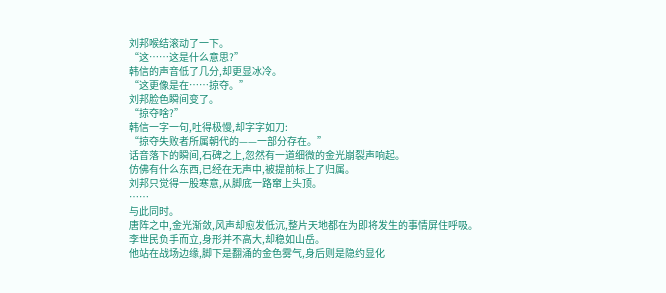刘邦喉结滚动了一下。
“这……这是什么意思?”
韩信的声音低了几分,却更显冰冷。
“这更像是在……掠夺。”
刘邦脸色瞬间变了。
“掠夺啥?”
韩信一字一句,吐得极慢,却字字如刀:
“掠夺失败者所属朝代的——一部分存在。”
话音落下的瞬间,石碑之上,忽然有一道细微的金光崩裂声响起。
仿佛有什么东西,已经在无声中,被提前标上了归属。
刘邦只觉得一股寒意,从脚底一路窜上头顶。
……
与此同时。
唐阵之中,金光渐敛,风声却愈发低沉,整片天地都在为即将发生的事情屏住呼吸。
李世民负手而立,身形并不高大,却稳如山岳。
他站在战场边缘,脚下是翻涌的金色雾气,身后则是隐约显化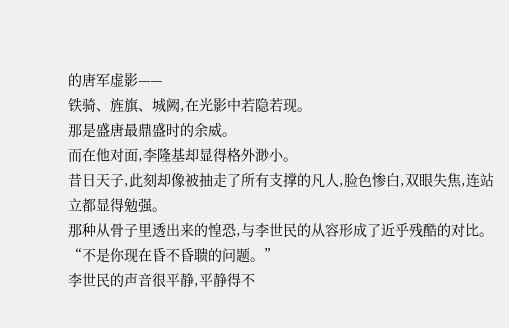的唐军虚影——
铁骑、旌旗、城阙,在光影中若隐若现。
那是盛唐最鼎盛时的余威。
而在他对面,李隆基却显得格外渺小。
昔日天子,此刻却像被抽走了所有支撑的凡人,脸色惨白,双眼失焦,连站立都显得勉强。
那种从骨子里透出来的惶恐,与李世民的从容形成了近乎残酷的对比。
“不是你现在昏不昏聩的问题。”
李世民的声音很平静,平静得不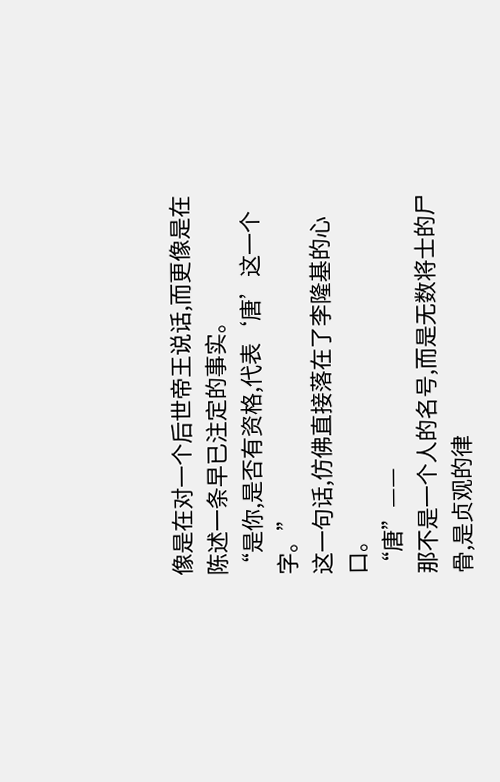像是在对一个后世帝王说话,而更像是在陈述一条早已注定的事实。
“是你,是否有资格,代表‘唐’这一个字。”
这一句话,仿佛直接落在了李隆基的心口。
“唐”——
那不是一个人的名号,而是无数将士的尸骨,是贞观的律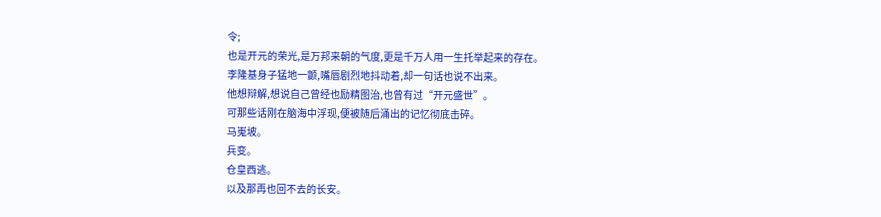令;
也是开元的荣光,是万邦来朝的气度,更是千万人用一生托举起来的存在。
李隆基身子猛地一颤,嘴唇剧烈地抖动着,却一句话也说不出来。
他想辩解,想说自己曾经也励精图治,也曾有过“开元盛世”。
可那些话刚在脑海中浮现,便被随后涌出的记忆彻底击碎。
马嵬坡。
兵变。
仓皇西逃。
以及那再也回不去的长安。